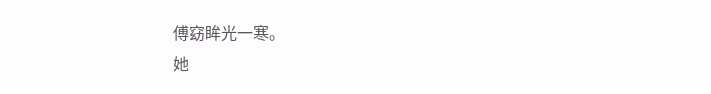傅窈眸光一寒。
她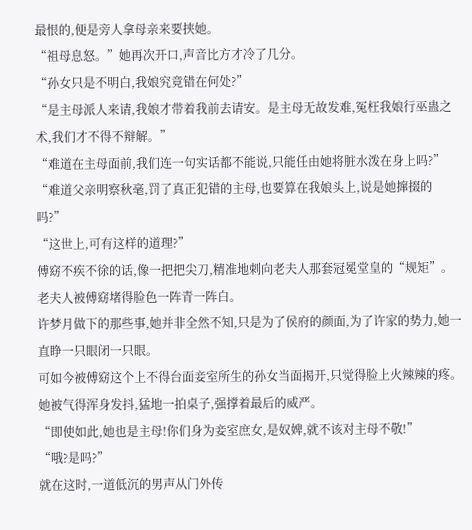最恨的,便是旁人拿母亲来要挟她。
“祖母息怒。”她再次开口,声音比方才冷了几分。
“孙女只是不明白,我娘究竟错在何处?”
“是主母派人来请,我娘才带着我前去请安。是主母无故发难,冤枉我娘行巫蛊之术,我们才不得不辩解。”
“难道在主母面前,我们连一句实话都不能说,只能任由她将脏水泼在身上吗?”
“难道父亲明察秋毫,罚了真正犯错的主母,也要算在我娘头上,说是她撺掇的吗?”
“这世上,可有这样的道理?”
傅窈不疾不徐的话,像一把把尖刀,精准地刺向老夫人那套冠冕堂皇的“规矩”。
老夫人被傅窈堵得脸色一阵青一阵白。
许梦月做下的那些事,她并非全然不知,只是为了侯府的颜面,为了许家的势力,她一直睁一只眼闭一只眼。
可如今被傅窈这个上不得台面妾室所生的孙女当面揭开,只觉得脸上火辣辣的疼。
她被气得浑身发抖,猛地一拍桌子,强撑着最后的威严。
“即使如此,她也是主母!你们身为妾室庶女,是奴婢,就不该对主母不敬!”
“哦?是吗?”
就在这时,一道低沉的男声从门外传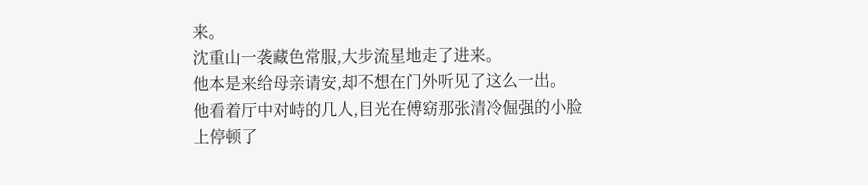来。
沈重山一袭藏色常服,大步流星地走了进来。
他本是来给母亲请安,却不想在门外听见了这么一出。
他看着厅中对峙的几人,目光在傅窈那张清冷倔强的小脸上停顿了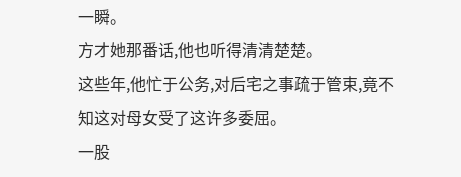一瞬。
方才她那番话,他也听得清清楚楚。
这些年,他忙于公务,对后宅之事疏于管束,竟不知这对母女受了这许多委屈。
一股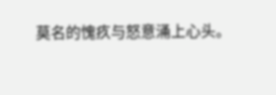莫名的愧疚与怒意涌上心头。